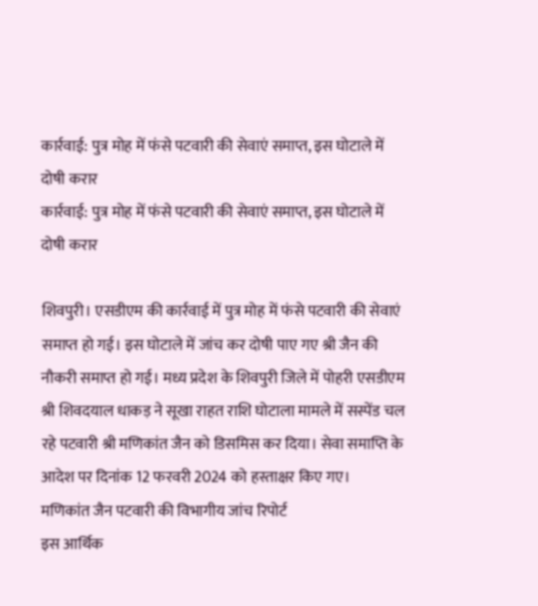कार्रवाई: पुत्र मोह में फंसे पटवारी की सेवाएं समाप्त, इस घोटाले में दोषी करार
कार्रवाई: पुत्र मोह में फंसे पटवारी की सेवाएं समाप्त, इस घोटाले में दोषी करार

शिवपुरी। एसडीएम की कार्रवाई में पुत्र मोह में फंसे पटवारी की सेवाएं समाप्त हो गई। इस घोटाले में जांच कर दोषी पाए गए श्री जैन की नौकरी समाप्त हो गई। मध्य प्रदेश के शिवपुरी जिले में पोहरी एसडीएम श्री शिवदयाल धाकड़ ने सूखा राहत राशि घोटाला मामले में सस्पेंड चल रहे पटवारी श्री मणिकांत जैन को डिसमिस कर दिया। सेवा समाप्ति के आदेश पर दिनांक 12 फरवरी 2024 को हस्ताक्षर किए गए।
मणिकांत जैन पटवारी की विभागीय जांच रिपोर्ट
इस आर्थिक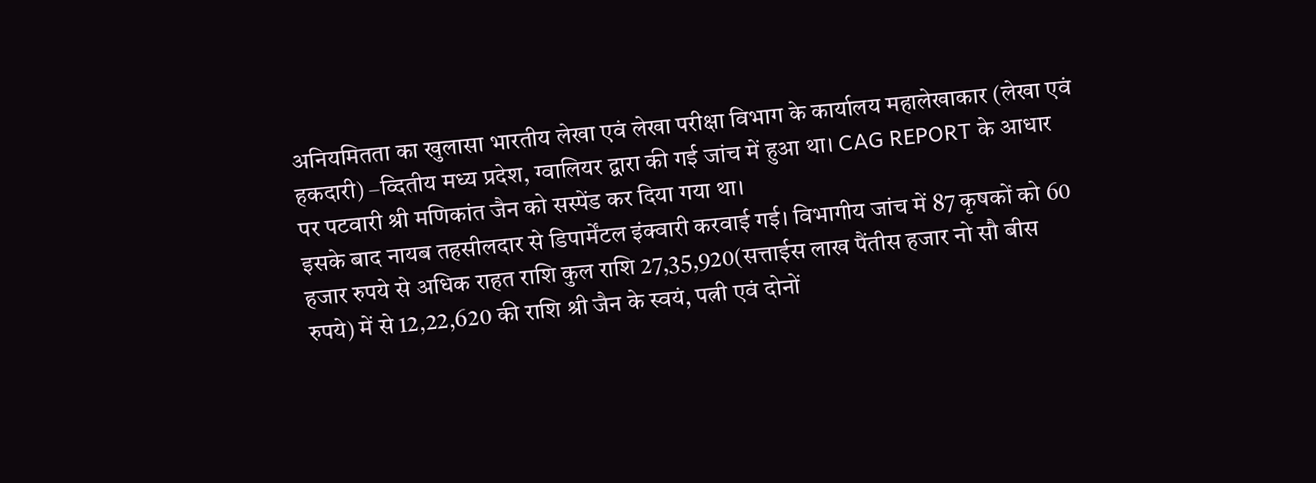अनियमितता का खुलासा भारतीय लेखा एवं लेखा परीक्षा विभाग के कार्यालय महालेखाकार (लेखा एवं हकदारी) –व्दितीय मध्य प्रदेश, ग्वालियर द्वारा की गई जांच में हुआ था। CAG REPORT के आधार पर पटवारी श्री मणिकांत जैन को सस्पेंड कर दिया गया था।
इसके बाद नायब तहसीलदार से डिपार्मेंटल इंक्वारी करवाई गई। विभागीय जांच में 87 कृषकों को 60 हजार रुपये से अधिक राहत राशि कुल राशि 27,35,920(सत्ताईस लाख पैंतीस हजार नो सौ बीस रुपये) में से 12,22,620 की राशि श्री जैन के स्वयं, पत्नी एवं दोनों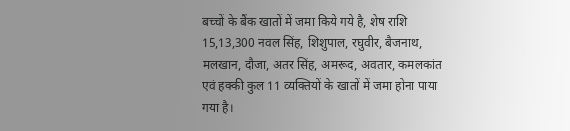बच्चों के बैंक खातों में जमा किये गये है, शेष राशि 15,13,300 नवल सिंह, शिशुपाल, रघुवीर, बैजनाथ, मलखान, दौजा, अतर सिंह, अमरूद, अवतार, कमलकांत एवं हक्की कुल 11 व्यक्तियों के खातों में जमा होना पाया गया है।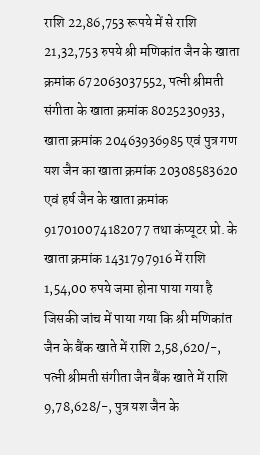राशि 22,86,753 रूपये में से राशि 21,32,753 रुपये श्री मणिकांत जैन के खाता क्रमांक 672063037552, पत्नी श्रीमती संगीता के खाता क्रमांक 8025230933, खाता क्रमांक 20463936985 एवं पुत्र गण यश जैन का खाता क्रमांक 20308583620 एवं हर्ष जैन के खाता क्रमांक 917010074182077 तथा कंप्यूटर प्रो. के खाता क्रमांक 1431797916 में राशि 1,54,00 रुपये जमा होना पाया गया है जिसकी जांच में पाया गया कि श्री मणिकांत जैन के बैंक खाते में राशि 2,58,620/-, पत्नी श्रीमती संगीता जैन बैंक खाते में राशि 9,78,628/-, पुत्र यश जैन के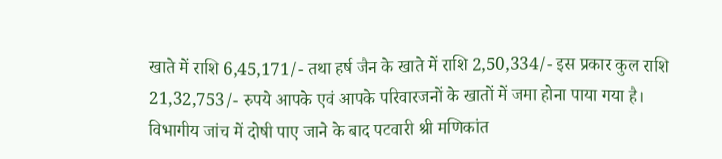खाते में राशि 6,45,171/- तथा हर्ष जैन के खाते में राशि 2,50,334/- इस प्रकार कुल राशि 21,32,753/- रुपये आपके एवं आपके परिवारजनों के खातों में जमा होना पाया गया है।
विभागीय जांच में दोषी पाए जाने के बाद पटवारी श्री मणिकांत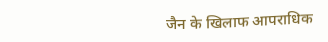जैन के खिलाफ आपराधिक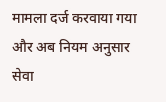मामला दर्ज करवाया गया और अब नियम अनुसार सेवा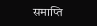समाप्ति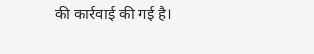की कार्रवाई की गई है।